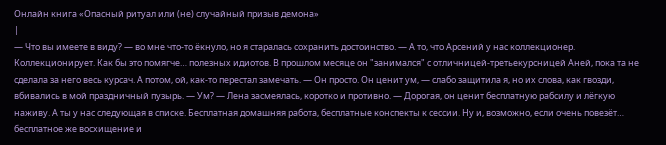Онлайн книга «Опасный ритуал или (не) случайный призыв демона»
|
— Что вы имеете в виду? — во мне что‑то ёкнуло, но я старалась сохранить достоинство. — А то, что Арсений у нас коллекционер. Коллекционирует. Как бы это помягче… полезных идиотов. В прошлом месяце он "занимался" с отличницей‑третьекурсницей Аней, пока та не сделала за него весь курсач. А потом, ой, как‑то перестал замечать. — Он просто. Он ценит ум, — слабо защитила я, но их слова, как гвозди, вбивались в мой праздничный пузырь. — Ум? — Лена засмеялась, коротко и противно. — Дорогая, он ценит бесплатную рабсилу и лёгкую наживу. А ты у нас следующая в списке. Бесплатная домашняя работа, бесплатные конспекты к сессии. Ну и, возможно, если очень повезёт… бесплатное же восхищение и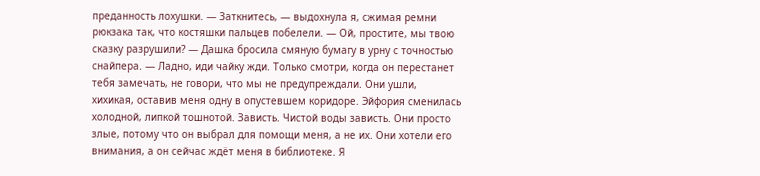преданность лохушки. — Заткнитесь, — выдохнула я, сжимая ремни рюкзака так, что костяшки пальцев побелели. — Ой, простите, мы твою сказку разрушили? — Дашка бросила смяную бумагу в урну с точностью снайпера. — Ладно, иди чайку жди. Только смотри, когда он перестанет тебя замечать, не говори, что мы не предупреждали. Они ушли, хихикая, оставив меня одну в опустевшем коридоре. Эйфория сменилась холодной, липкой тошнотой. Зависть. Чистой воды зависть. Они просто злые, потому что он выбрал для помощи меня, а не их. Они хотели его внимания, а он сейчас ждёт меня в библиотеке. Я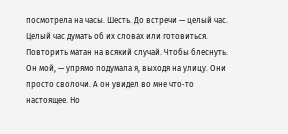посмотрела на часы. Шесть. До встречи — целый час. Целый час думать об их словах или готовиться. Повторить матан на всякий случай. Чтобы блеснуть. Он мой, — упрямо подумала я, выходя на улицу. Они просто сволочи. А он увидел во мне что‑то настоящее. Но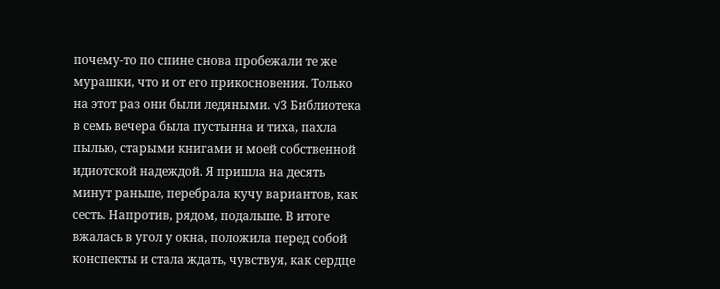почему‑то по спине снова пробежали те же мурашки, что и от его прикосновения. Только на этот раз они были ледяными. √3 Библиотека в семь вечера была пустынна и тиха, пахла пылью, старыми книгами и моей собственной идиотской надеждой. Я пришла на десять минут раньше, перебрала кучу вариантов, как сесть. Напротив, рядом, подальше. В итоге вжалась в угол у окна, положила перед собой конспекты и стала ждать, чувствуя, как сердце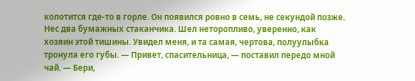колотится где‑то в горле. Он появился ровно в семь, не секундой позже. Нес два бумажных стаканчика. Шел неторопливо, уверенно, как хозяин этой тишины. Увидел меня, и та самая, чертова, полуулыбка тронула его губы. — Привет, спасительница, — поставил передо мной чай. — Бери,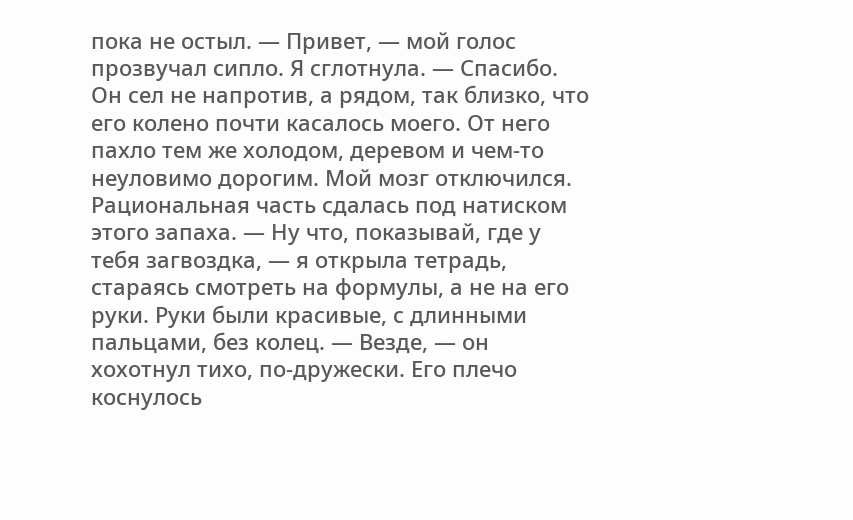пока не остыл. — Привет, — мой голос прозвучал сипло. Я сглотнула. — Спасибо. Он сел не напротив, а рядом, так близко, что его колено почти касалось моего. От него пахло тем же холодом, деревом и чем‑то неуловимо дорогим. Мой мозг отключился. Рациональная часть сдалась под натиском этого запаха. — Ну что, показывай, где у тебя загвоздка, — я открыла тетрадь, стараясь смотреть на формулы, а не на его руки. Руки были красивые, с длинными пальцами, без колец. — Везде, — он хохотнул тихо, по‑дружески. Его плечо коснулось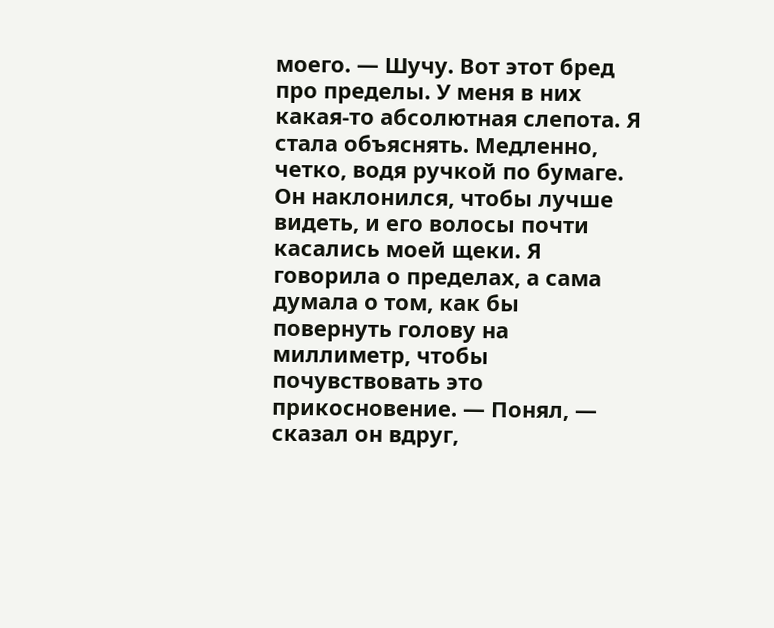моего. — Шучу. Вот этот бред про пределы. У меня в них какая‑то абсолютная слепота. Я стала объяснять. Медленно, четко, водя ручкой по бумаге. Он наклонился, чтобы лучше видеть, и его волосы почти касались моей щеки. Я говорила о пределах, а сама думала о том, как бы повернуть голову на миллиметр, чтобы почувствовать это прикосновение. — Понял, — сказал он вдруг,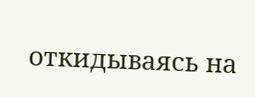откидываясь на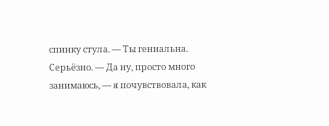спинку стула. — Ты гениальна. Серьёзно. — Да ну, просто много занимаюсь, — я почувствовала, как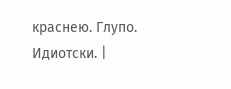краснею. Глупо. Идиотски. |